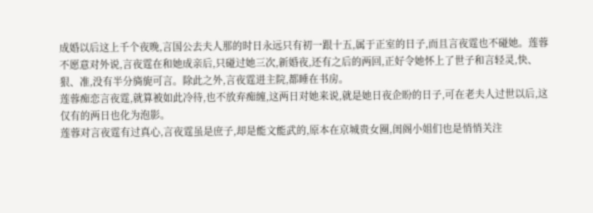成婚以后这上千个夜晚,言国公去夫人那的时日永远只有初一跟十五,属于正室的日子,而且言夜霆也不碰她。莲蓉不愿意对外说,言夜霆在和她成亲后,只碰过她三次,新婚夜,还有之后的两回,正好令她怀上了世子和言轻灵,快、狠、准,没有半分旖旎可言。除此之外,言夜霆进主院,都睡在书房。
莲蓉痴恋言夜霆,就算被如此冷待,也不放弃痴缠,这两日对她来说,就是她日夜企盼的日子,可在老夫人过世以后,这仅有的两日也化为泡影。
莲蓉对言夜霆有过真心,言夜霆虽是庶子,却是能文能武的,原本在京城贵女圈,闺阁小姐们也是悄悄关注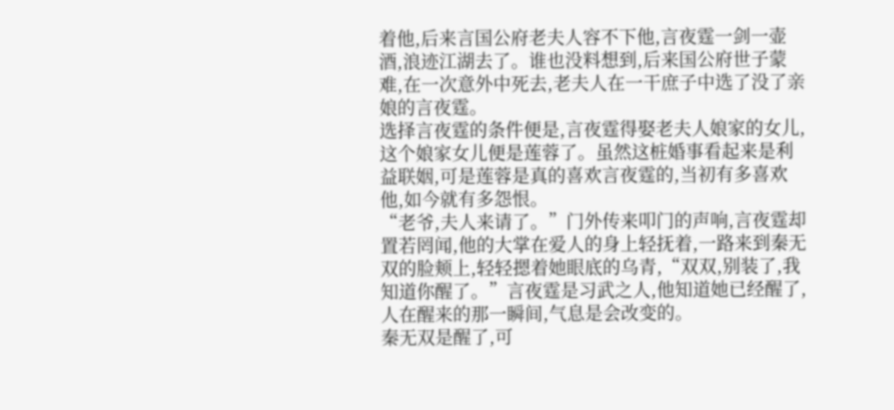着他,后来言国公府老夫人容不下他,言夜霆一剑一壶酒,浪迹江湖去了。谁也没料想到,后来国公府世子蒙难,在一次意外中死去,老夫人在一干庶子中选了没了亲娘的言夜霆。
选择言夜霆的条件便是,言夜霆得娶老夫人娘家的女儿,这个娘家女儿便是莲蓉了。虽然这桩婚事看起来是利益联姻,可是莲蓉是真的喜欢言夜霆的,当初有多喜欢他,如今就有多怨恨。
“老爷,夫人来请了。”门外传来叩门的声响,言夜霆却置若罔闻,他的大掌在爱人的身上轻抚着,一路来到秦无双的脸颊上,轻轻摁着她眼底的乌青,“双双,别装了,我知道你醒了。”言夜霆是习武之人,他知道她已经醒了,人在醒来的那一瞬间,气息是会改变的。
秦无双是醒了,可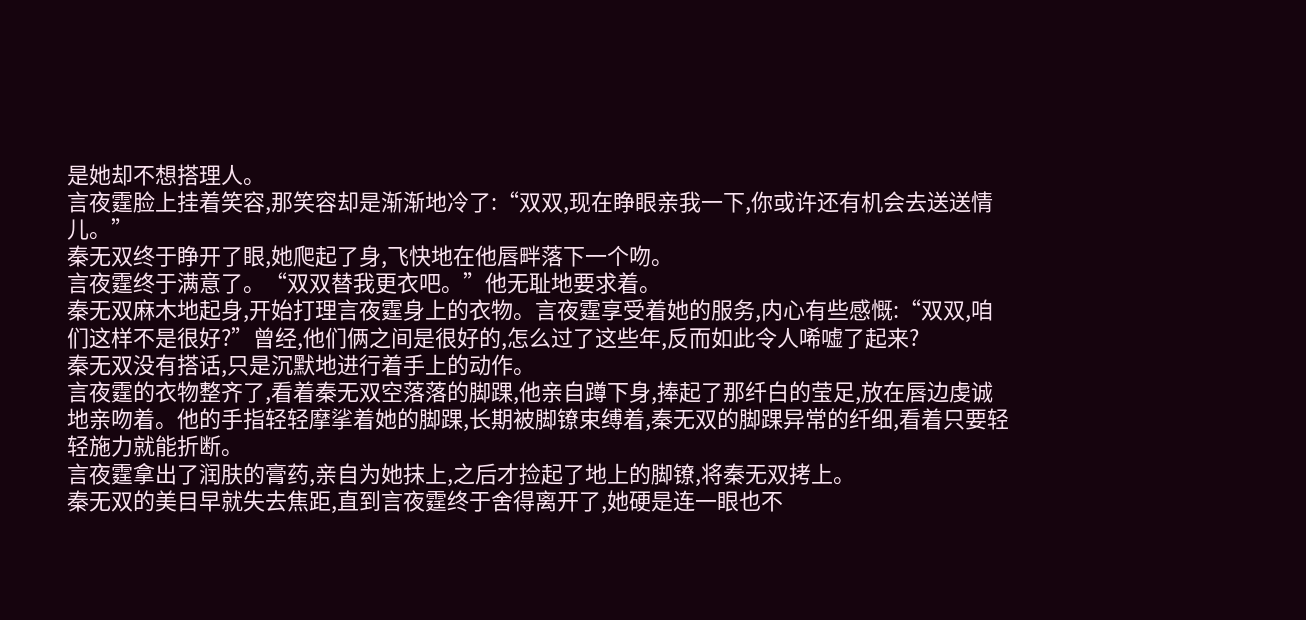是她却不想搭理人。
言夜霆脸上挂着笑容,那笑容却是渐渐地冷了:“双双,现在睁眼亲我一下,你或许还有机会去送送情儿。”
秦无双终于睁开了眼,她爬起了身,飞快地在他唇畔落下一个吻。
言夜霆终于满意了。“双双替我更衣吧。”他无耻地要求着。
秦无双麻木地起身,开始打理言夜霆身上的衣物。言夜霆享受着她的服务,内心有些感慨:“双双,咱们这样不是很好?”曾经,他们俩之间是很好的,怎么过了这些年,反而如此令人唏嘘了起来?
秦无双没有搭话,只是沉默地进行着手上的动作。
言夜霆的衣物整齐了,看着秦无双空落落的脚踝,他亲自蹲下身,捧起了那纤白的莹足,放在唇边虔诚地亲吻着。他的手指轻轻摩挲着她的脚踝,长期被脚镣束缚着,秦无双的脚踝异常的纤细,看着只要轻轻施力就能折断。
言夜霆拿出了润肤的膏药,亲自为她抹上,之后才捡起了地上的脚镣,将秦无双拷上。
秦无双的美目早就失去焦距,直到言夜霆终于舍得离开了,她硬是连一眼也不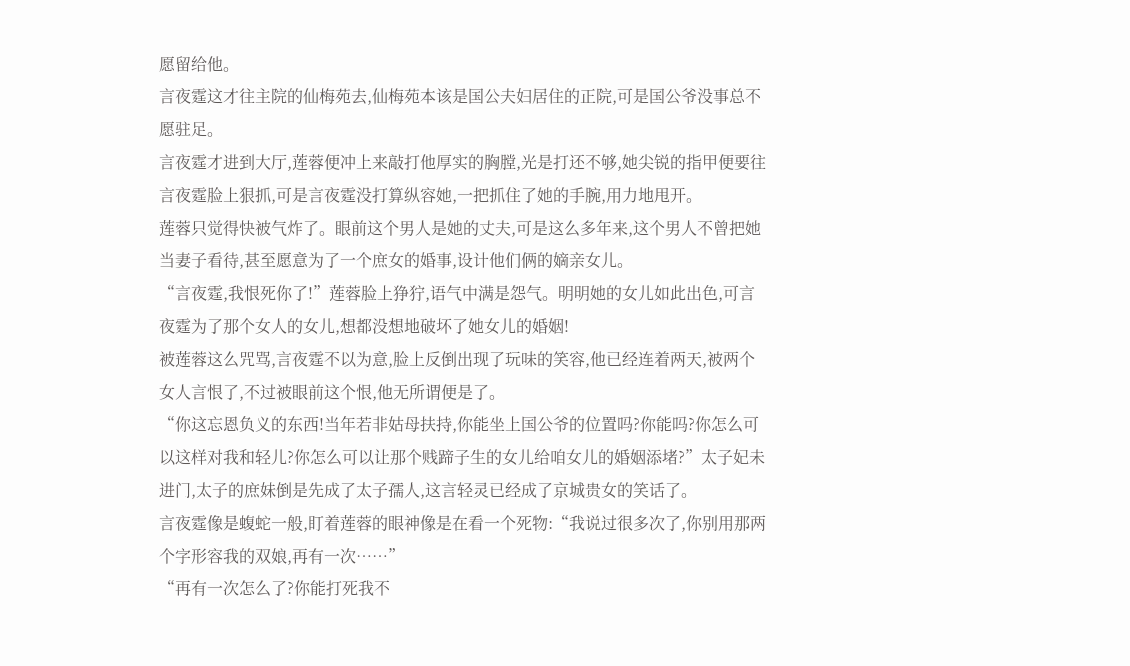愿留给他。
言夜霆这才往主院的仙梅苑去,仙梅苑本该是国公夫妇居住的正院,可是国公爷没事总不愿驻足。
言夜霆才进到大厅,莲蓉便冲上来敲打他厚实的胸膛,光是打还不够,她尖锐的指甲便要往言夜霆脸上狠抓,可是言夜霆没打算纵容她,一把抓住了她的手腕,用力地甩开。
莲蓉只觉得快被气炸了。眼前这个男人是她的丈夫,可是这么多年来,这个男人不曾把她当妻子看待,甚至愿意为了一个庶女的婚事,设计他们俩的嫡亲女儿。
“言夜霆,我恨死你了!”莲蓉脸上狰狞,语气中满是怨气。明明她的女儿如此出色,可言夜霆为了那个女人的女儿,想都没想地破坏了她女儿的婚姻!
被莲蓉这么咒骂,言夜霆不以为意,脸上反倒出现了玩味的笑容,他已经连着两天,被两个女人言恨了,不过被眼前这个恨,他无所谓便是了。
“你这忘恩负义的东西!当年若非姑母扶持,你能坐上国公爷的位置吗?你能吗?你怎么可以这样对我和轻儿?你怎么可以让那个贱蹄子生的女儿给咱女儿的婚姻添堵?”太子妃未进门,太子的庶妹倒是先成了太子孺人,这言轻灵已经成了京城贵女的笑话了。
言夜霆像是蝮蛇一般,盯着莲蓉的眼神像是在看一个死物:“我说过很多次了,你别用那两个字形容我的双娘,再有一次……”
“再有一次怎么了?你能打死我不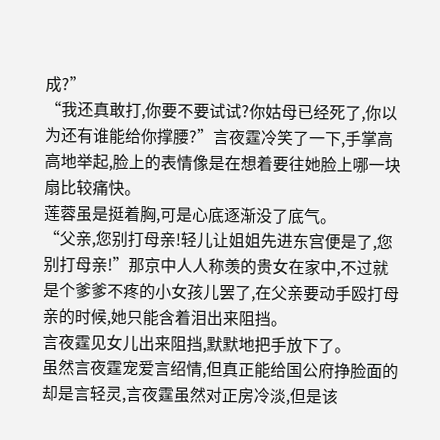成?”
“我还真敢打,你要不要试试?你姑母已经死了,你以为还有谁能给你撑腰?”言夜霆冷笑了一下,手掌高高地举起,脸上的表情像是在想着要往她脸上哪一块扇比较痛快。
莲蓉虽是挺着胸,可是心底逐渐没了底气。
“父亲,您别打母亲!轻儿让姐姐先进东宫便是了,您别打母亲!”那京中人人称羡的贵女在家中,不过就是个爹爹不疼的小女孩儿罢了,在父亲要动手殴打母亲的时候,她只能含着泪出来阻挡。
言夜霆见女儿出来阻挡,默默地把手放下了。
虽然言夜霆宠爱言绍情,但真正能给国公府挣脸面的却是言轻灵,言夜霆虽然对正房冷淡,但是该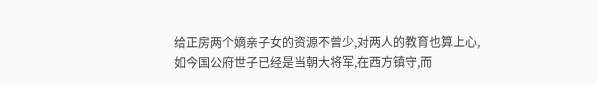给正房两个嫡亲子女的资源不曾少,对两人的教育也算上心,如今国公府世子已经是当朝大将军,在西方镇守,而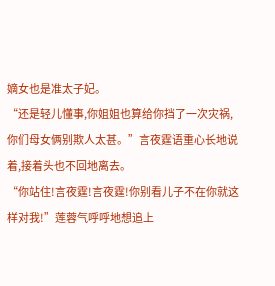嫡女也是准太子妃。
“还是轻儿懂事,你姐姐也算给你挡了一次灾祸,你们母女俩别欺人太甚。”言夜霆语重心长地说着,接着头也不回地离去。
“你站住!言夜霆!言夜霆!你别看儿子不在你就这样对我!”莲蓉气呼呼地想追上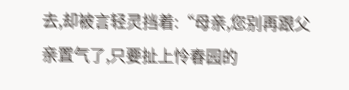去,却被言轻灵挡着:“母亲,您别再跟父亲置气了,只要扯上怜春园的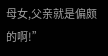母女,父亲就是偏颇的啊!”